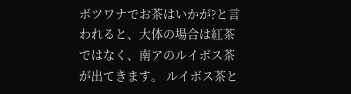ボツワナでお茶はいかが?と言われると、大体の場合は紅茶ではなく、南アのルイボス茶が出てきます。 ルイボス茶と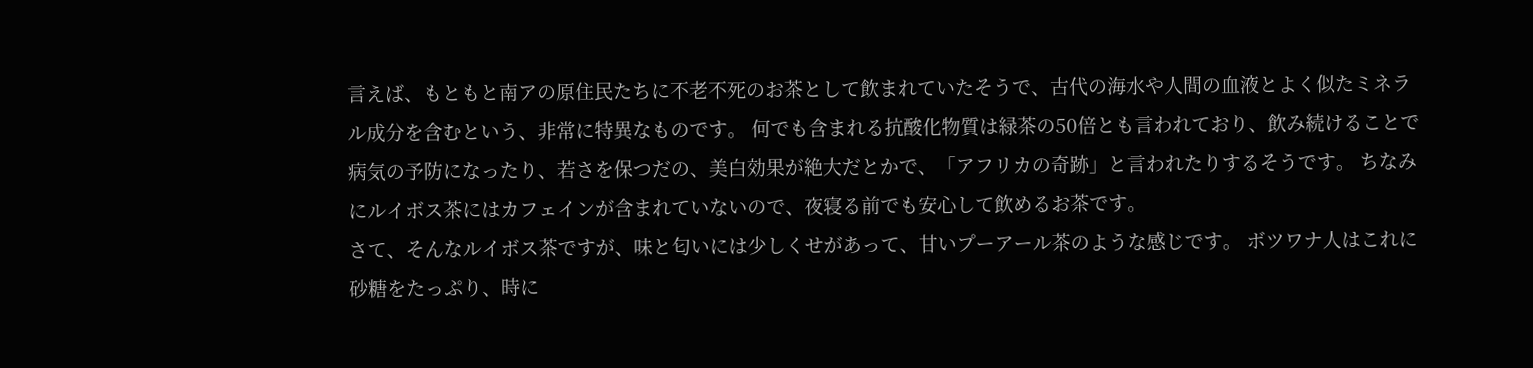言えば、もともと南アの原住民たちに不老不死のお茶として飲まれていたそうで、古代の海水や人間の血液とよく似たミネラル成分を含むという、非常に特異なものです。 何でも含まれる抗酸化物質は緑茶の50倍とも言われており、飲み続けることで病気の予防になったり、若さを保つだの、美白効果が絶大だとかで、「アフリカの奇跡」と言われたりするそうです。 ちなみにルイボス茶にはカフェインが含まれていないので、夜寝る前でも安心して飲めるお茶です。
さて、そんなルイボス茶ですが、味と匂いには少しくせがあって、甘いプーアール茶のような感じです。 ボツワナ人はこれに砂糖をたっぷり、時に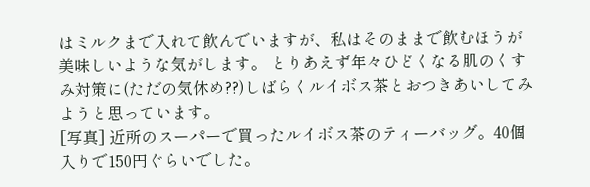はミルクまで入れて飲んでいますが、私はそのままで飲むほうが美味しいような気がします。 とりあえず年々ひどくなる肌のくすみ対策に(ただの気休め??)しばらくルイボス茶とおつきあいしてみようと思っています。
[写真] 近所のスーパーで買ったルイボス茶のティーバッグ。40個入りで150円ぐらいでした。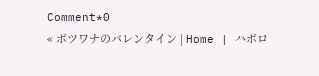Comment*0
« ボツワナのバレンタイン | Home | ハボロ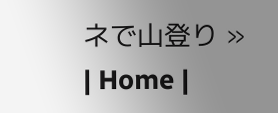ネで山登り »
| Home |